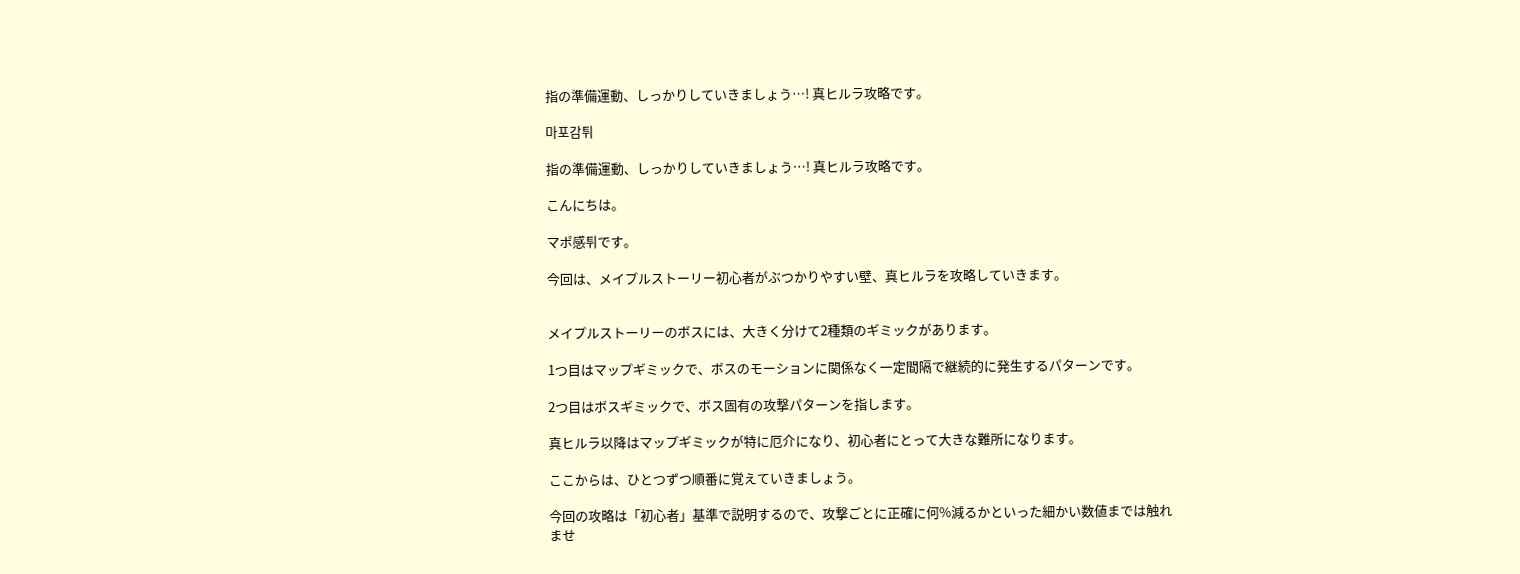指の準備運動、しっかりしていきましょう…! 真ヒルラ攻略です。

마포감튀

指の準備運動、しっかりしていきましょう…! 真ヒルラ攻略です。

こんにちは。

マポ感튀です。

今回は、メイプルストーリー初心者がぶつかりやすい壁、真ヒルラを攻略していきます。


メイプルストーリーのボスには、大きく分けて2種類のギミックがあります。

1つ目はマップギミックで、ボスのモーションに関係なく一定間隔で継続的に発生するパターンです。

2つ目はボスギミックで、ボス固有の攻撃パターンを指します。

真ヒルラ以降はマップギミックが特に厄介になり、初心者にとって大きな難所になります。

ここからは、ひとつずつ順番に覚えていきましょう。

今回の攻略は「初心者」基準で説明するので、攻撃ごとに正確に何%減るかといった細かい数値までは触れませ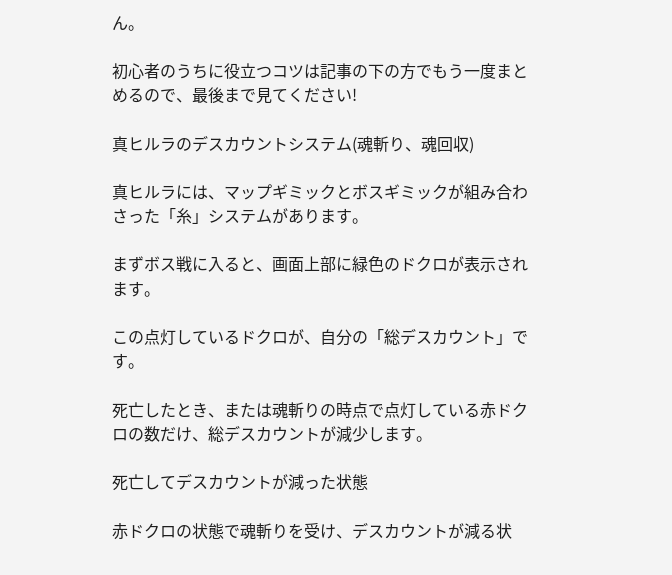ん。

初心者のうちに役立つコツは記事の下の方でもう一度まとめるので、最後まで見てください!

真ヒルラのデスカウントシステム(魂斬り、魂回収)

真ヒルラには、マップギミックとボスギミックが組み合わさった「糸」システムがあります。

まずボス戦に入ると、画面上部に緑色のドクロが表示されます。

この点灯しているドクロが、自分の「総デスカウント」です。

死亡したとき、または魂斬りの時点で点灯している赤ドクロの数だけ、総デスカウントが減少します。

死亡してデスカウントが減った状態

赤ドクロの状態で魂斬りを受け、デスカウントが減る状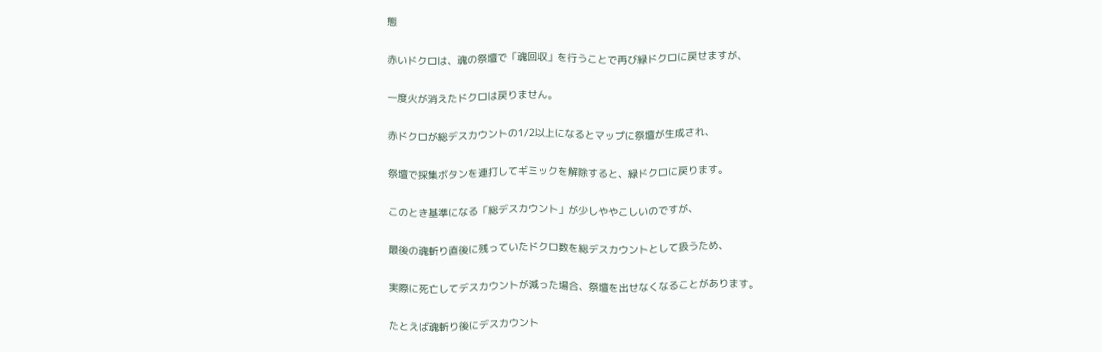態

赤いドクロは、魂の祭壇で「魂回収」を行うことで再び緑ドクロに戻せますが、

一度火が消えたドクロは戻りません。

赤ドクロが総デスカウントの1/2以上になるとマップに祭壇が生成され、

祭壇で採集ボタンを連打してギミックを解除すると、緑ドクロに戻ります。

このとき基準になる「総デスカウント」が少しややこしいのですが、

最後の魂斬り直後に残っていたドクロ数を総デスカウントとして扱うため、

実際に死亡してデスカウントが減った場合、祭壇を出せなくなることがあります。

たとえば魂斬り後にデスカウント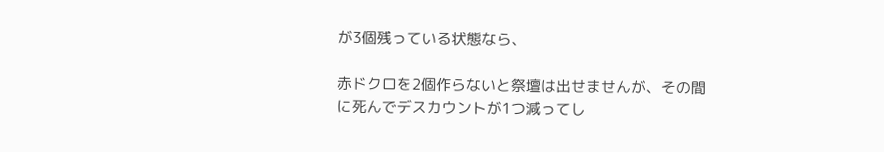が3個残っている状態なら、

赤ドクロを2個作らないと祭壇は出せませんが、その間に死んでデスカウントが1つ減ってし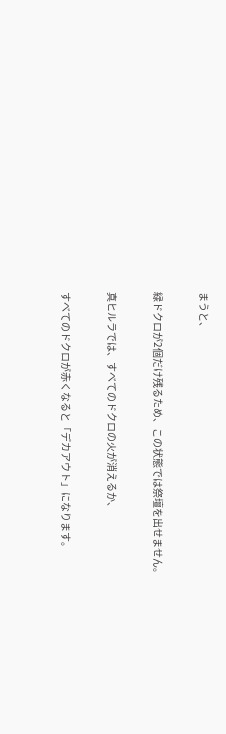まうと、

緑ドクロが2個だけ残るため、この状態では祭壇を出せません。

真ヒルラでは、すべてのドクロの火が消えるか、

すべてのドクロが赤くなると「デカアウト」になります。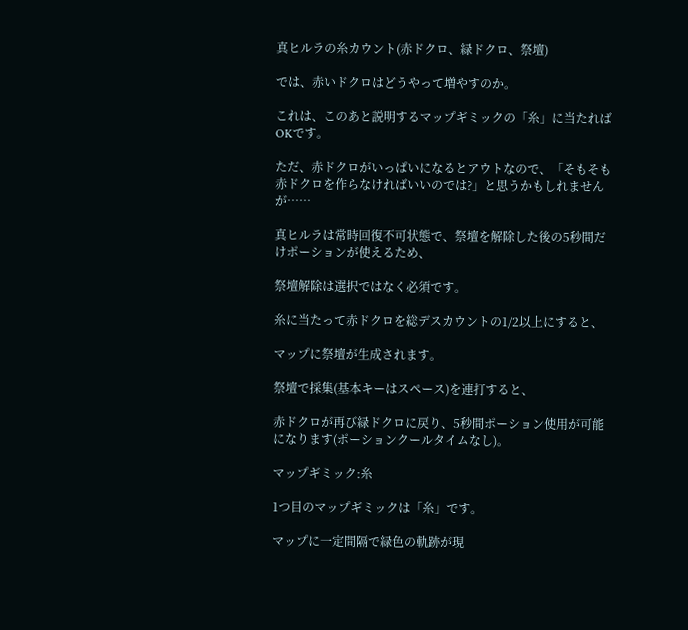真ヒルラの糸カウント(赤ドクロ、緑ドクロ、祭壇)

では、赤いドクロはどうやって増やすのか。

これは、このあと説明するマップギミックの「糸」に当たればOKです。

ただ、赤ドクロがいっぱいになるとアウトなので、「そもそも赤ドクロを作らなければいいのでは?」と思うかもしれませんが……

真ヒルラは常時回復不可状態で、祭壇を解除した後の5秒間だけポーションが使えるため、

祭壇解除は選択ではなく必須です。

糸に当たって赤ドクロを総デスカウントの1/2以上にすると、

マップに祭壇が生成されます。

祭壇で採集(基本キーはスペース)を連打すると、

赤ドクロが再び緑ドクロに戻り、5秒間ポーション使用が可能になります(ポーションクールタイムなし)。

マップギミック:糸

1つ目のマップギミックは「糸」です。

マップに一定間隔で緑色の軌跡が現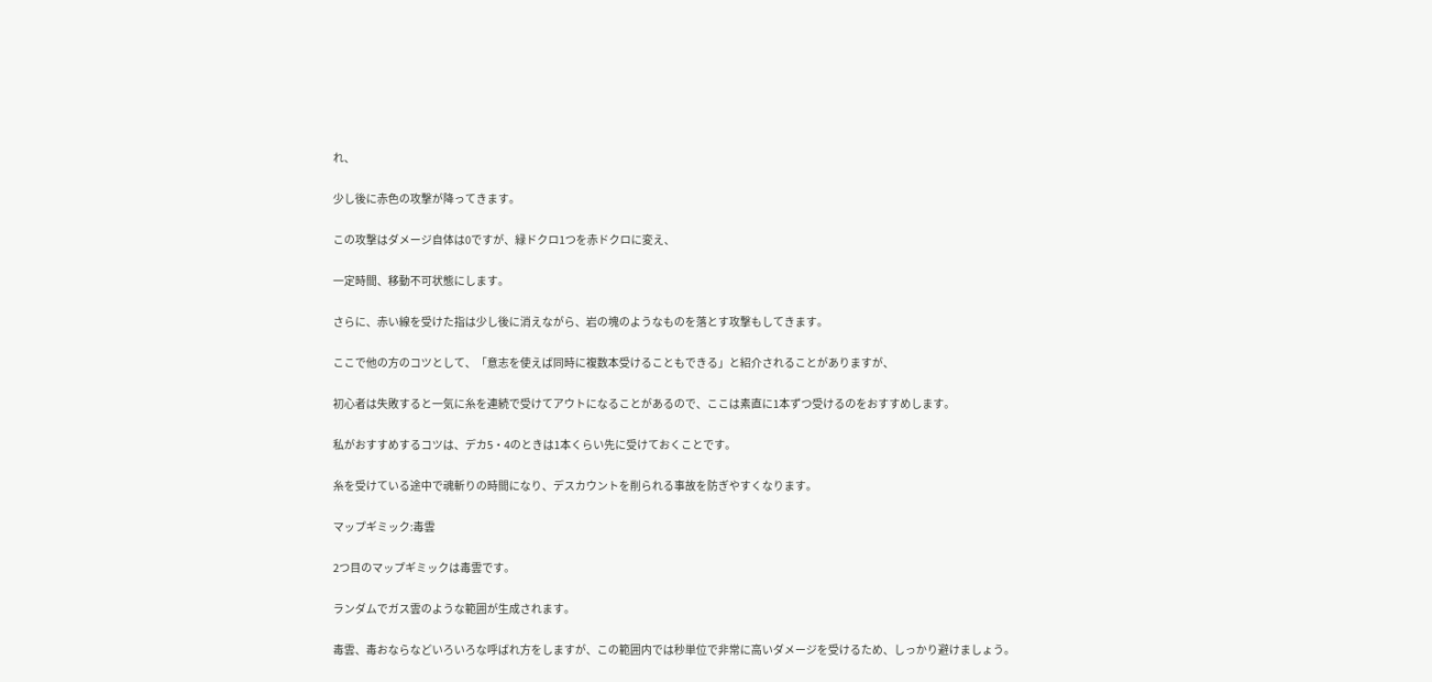れ、

少し後に赤色の攻撃が降ってきます。

この攻撃はダメージ自体は0ですが、緑ドクロ1つを赤ドクロに変え、

一定時間、移動不可状態にします。

さらに、赤い線を受けた指は少し後に消えながら、岩の塊のようなものを落とす攻撃もしてきます。

ここで他の方のコツとして、「意志を使えば同時に複数本受けることもできる」と紹介されることがありますが、

初心者は失敗すると一気に糸を連続で受けてアウトになることがあるので、ここは素直に1本ずつ受けるのをおすすめします。

私がおすすめするコツは、デカ5・4のときは1本くらい先に受けておくことです。

糸を受けている途中で魂斬りの時間になり、デスカウントを削られる事故を防ぎやすくなります。

マップギミック:毒雲

2つ目のマップギミックは毒雲です。

ランダムでガス雲のような範囲が生成されます。

毒雲、毒おならなどいろいろな呼ばれ方をしますが、この範囲内では秒単位で非常に高いダメージを受けるため、しっかり避けましょう。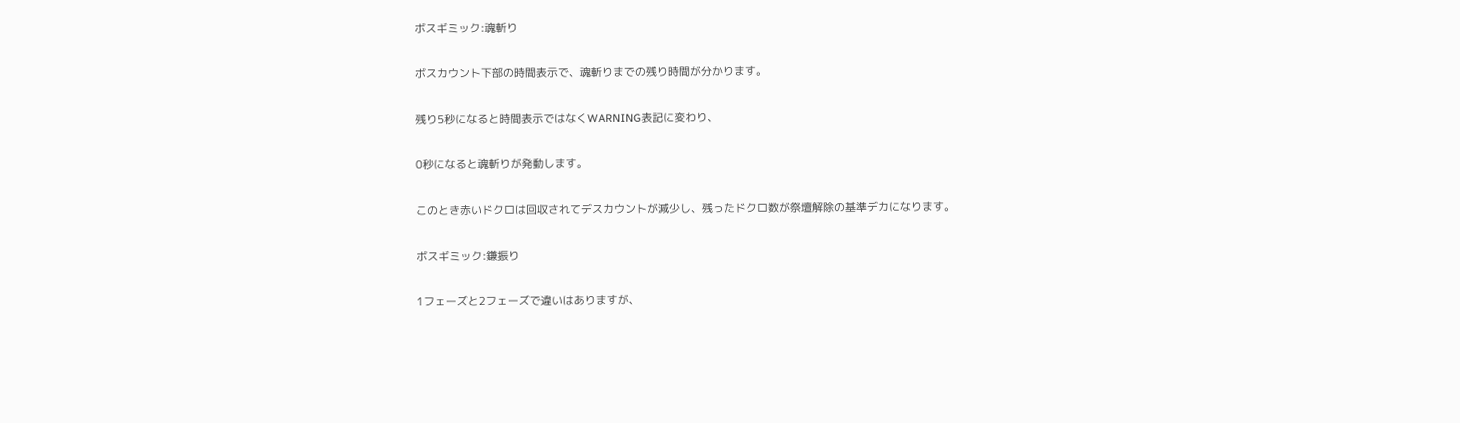ボスギミック:魂斬り

ボスカウント下部の時間表示で、魂斬りまでの残り時間が分かります。

残り5秒になると時間表示ではなくWARNING表記に変わり、

0秒になると魂斬りが発動します。

このとき赤いドクロは回収されてデスカウントが減少し、残ったドクロ数が祭壇解除の基準デカになります。

ボスギミック:鎌振り

1フェーズと2フェーズで違いはありますが、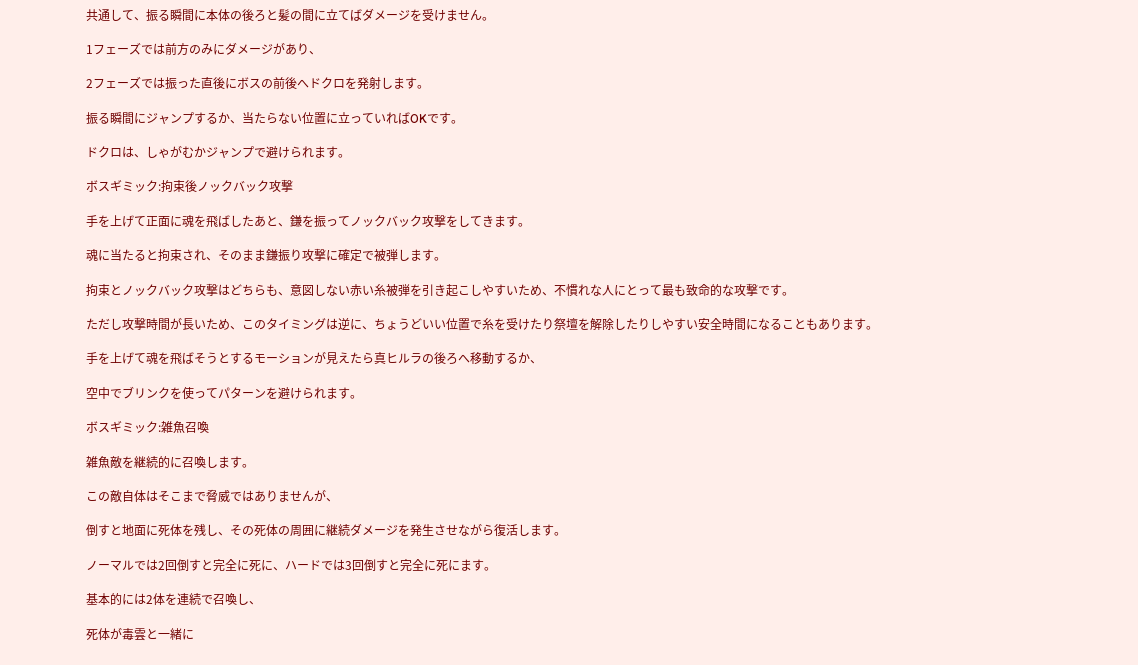共通して、振る瞬間に本体の後ろと髪の間に立てばダメージを受けません。

1フェーズでは前方のみにダメージがあり、

2フェーズでは振った直後にボスの前後へドクロを発射します。

振る瞬間にジャンプするか、当たらない位置に立っていればOKです。

ドクロは、しゃがむかジャンプで避けられます。

ボスギミック:拘束後ノックバック攻撃

手を上げて正面に魂を飛ばしたあと、鎌を振ってノックバック攻撃をしてきます。

魂に当たると拘束され、そのまま鎌振り攻撃に確定で被弾します。

拘束とノックバック攻撃はどちらも、意図しない赤い糸被弾を引き起こしやすいため、不慣れな人にとって最も致命的な攻撃です。

ただし攻撃時間が長いため、このタイミングは逆に、ちょうどいい位置で糸を受けたり祭壇を解除したりしやすい安全時間になることもあります。

手を上げて魂を飛ばそうとするモーションが見えたら真ヒルラの後ろへ移動するか、

空中でブリンクを使ってパターンを避けられます。

ボスギミック:雑魚召喚

雑魚敵を継続的に召喚します。

この敵自体はそこまで脅威ではありませんが、

倒すと地面に死体を残し、その死体の周囲に継続ダメージを発生させながら復活します。

ノーマルでは2回倒すと完全に死に、ハードでは3回倒すと完全に死にます。

基本的には2体を連続で召喚し、

死体が毒雲と一緒に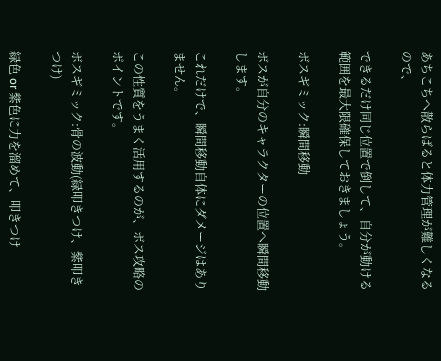あちこちへ散らばると体力管理が難しくなるので、

できるだけ同じ位置で倒して、自分が動ける範囲を最大限確保しておきましょう。

ボスギミック:瞬間移動

ボスが自分のキャラクターの位置へ瞬間移動します。

これだけで、瞬間移動自体にダメージはありません。

この性質をうまく活用するのが、ボス攻略のポイントです。

ボスギミック:骨の波動(緑叩きつけ、紫叩きつけ)

緑色 or 紫色に力を溜めて、叩きつけ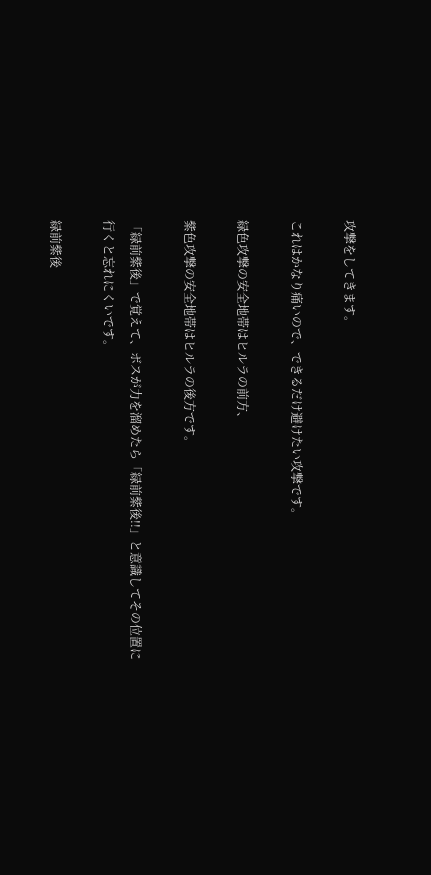攻撃をしてきます。

これはかなり痛いので、できるだけ避けたい攻撃です。

緑色攻撃の安全地帯はヒルラの前方、

紫色攻撃の安全地帯はヒルラの後方です。

「緑前紫後」で覚えて、ボスが力を溜めたら「緑前紫後!!」と意識してその位置に行くと忘れにくいです。

緑前紫後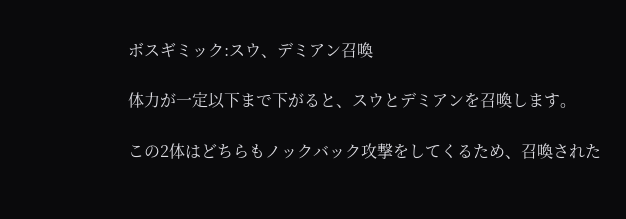ボスギミック:スウ、デミアン召喚

体力が一定以下まで下がると、スウとデミアンを召喚します。

この2体はどちらもノックバック攻撃をしてくるため、召喚された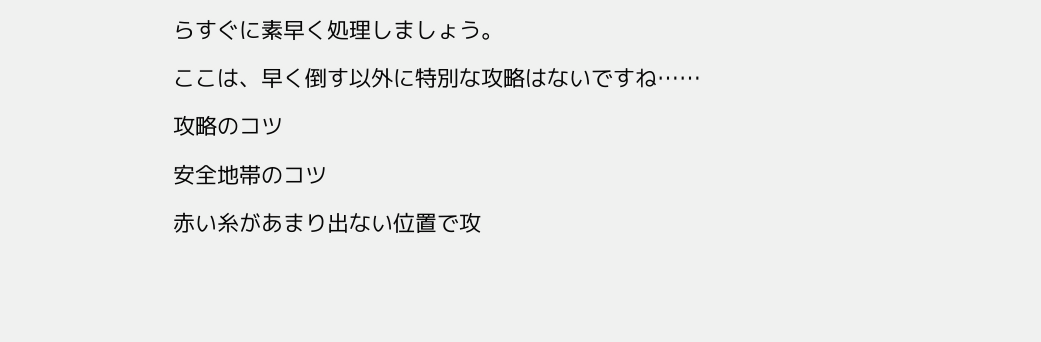らすぐに素早く処理しましょう。

ここは、早く倒す以外に特別な攻略はないですね……

攻略のコツ

安全地帯のコツ

赤い糸があまり出ない位置で攻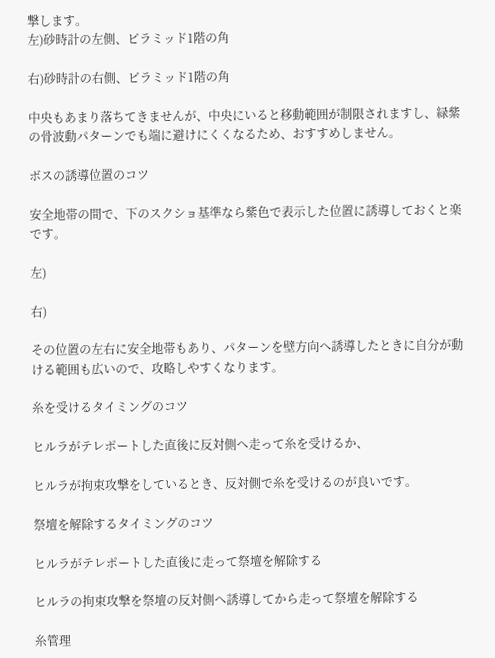撃します。
左)砂時計の左側、ピラミッド1階の角

右)砂時計の右側、ピラミッド1階の角

中央もあまり落ちてきませんが、中央にいると移動範囲が制限されますし、緑紫の骨波動パターンでも端に避けにくくなるため、おすすめしません。

ボスの誘導位置のコツ

安全地帯の間で、下のスクショ基準なら紫色で表示した位置に誘導しておくと楽です。

左)

右)

その位置の左右に安全地帯もあり、パターンを壁方向へ誘導したときに自分が動ける範囲も広いので、攻略しやすくなります。

糸を受けるタイミングのコツ

ヒルラがテレポートした直後に反対側へ走って糸を受けるか、

ヒルラが拘束攻撃をしているとき、反対側で糸を受けるのが良いです。

祭壇を解除するタイミングのコツ

ヒルラがテレポートした直後に走って祭壇を解除する

ヒルラの拘束攻撃を祭壇の反対側へ誘導してから走って祭壇を解除する

糸管理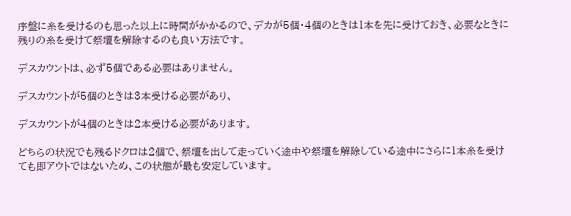序盤に糸を受けるのも思った以上に時間がかかるので、デカが5個・4個のときは1本を先に受けておき、必要なときに残りの糸を受けて祭壇を解除するのも良い方法です。

デスカウントは、必ず5個である必要はありません。

デスカウントが5個のときは3本受ける必要があり、

デスカウントが4個のときは2本受ける必要があります。

どちらの状況でも残るドクロは2個で、祭壇を出して走っていく途中や祭壇を解除している途中にさらに1本糸を受けても即アウトではないため、この状態が最も安定しています。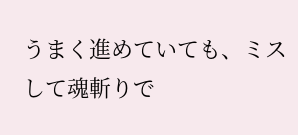うまく進めていても、ミスして魂斬りで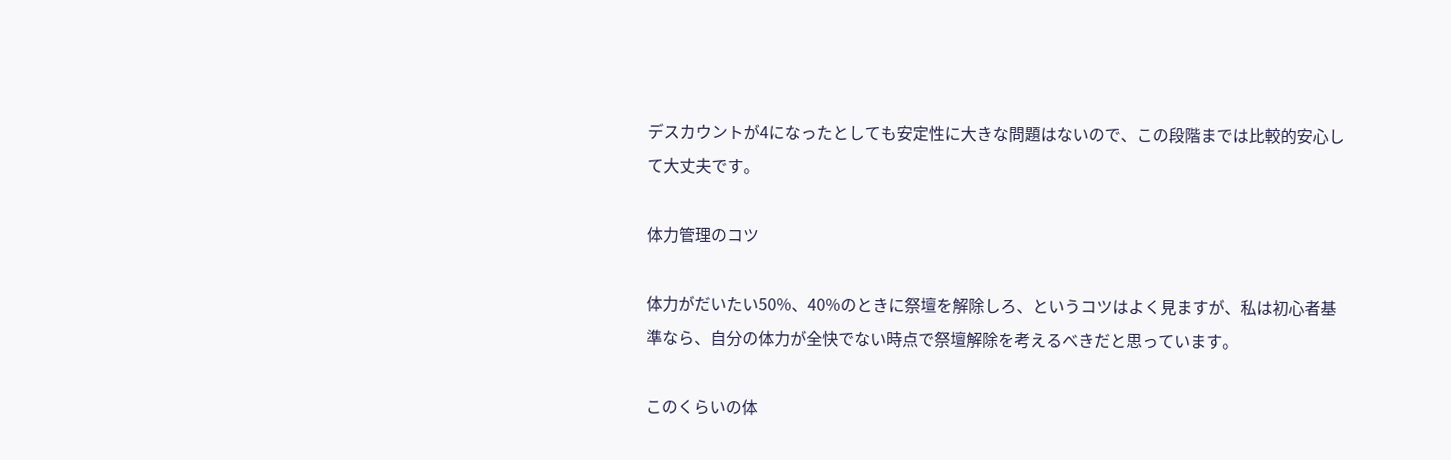デスカウントが4になったとしても安定性に大きな問題はないので、この段階までは比較的安心して大丈夫です。

体力管理のコツ

体力がだいたい50%、40%のときに祭壇を解除しろ、というコツはよく見ますが、私は初心者基準なら、自分の体力が全快でない時点で祭壇解除を考えるべきだと思っています。

このくらいの体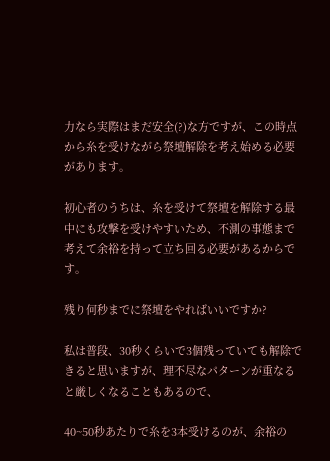力なら実際はまだ安全(?)な方ですが、この時点から糸を受けながら祭壇解除を考え始める必要があります。

初心者のうちは、糸を受けて祭壇を解除する最中にも攻撃を受けやすいため、不測の事態まで考えて余裕を持って立ち回る必要があるからです。

残り何秒までに祭壇をやればいいですか?

私は普段、30秒くらいで3個残っていても解除できると思いますが、理不尽なパターンが重なると厳しくなることもあるので、

40~50秒あたりで糸を3本受けるのが、余裕の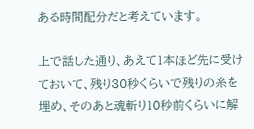ある時間配分だと考えています。

上で話した通り、あえて1本ほど先に受けておいて、残り30秒くらいで残りの糸を埋め、そのあと魂斬り10秒前くらいに解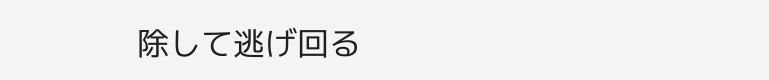除して逃げ回る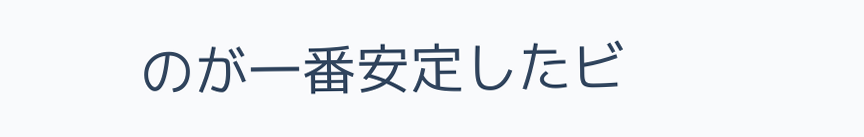のが一番安定したビ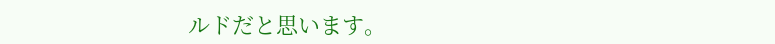ルドだと思います。